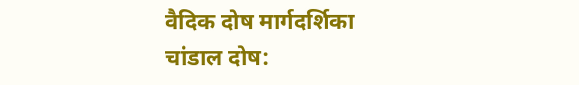वैदिक दोष मार्गदर्शिका
चांडाल दोष: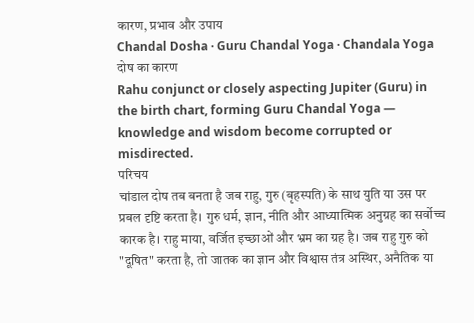कारण, प्रभाव और उपाय
Chandal Dosha · Guru Chandal Yoga · Chandala Yoga
दोष का कारण
Rahu conjunct or closely aspecting Jupiter (Guru) in the birth chart, forming Guru Chandal Yoga — knowledge and wisdom become corrupted or misdirected.
परिचय
चांडाल दोष तब बनता है जब राहु, गुरु (बृहस्पति) के साथ युति या उस पर प्रबल दृष्टि करता है। गुरु धर्म, ज्ञान, नीति और आध्यात्मिक अनुग्रह का सर्वोच्च कारक है। राहु माया, वर्जित इच्छाओं और भ्रम का ग्रह है। जब राहु गुरु को "दूषित" करता है, तो जातक का ज्ञान और विश्वास तंत्र अस्थिर, अनैतिक या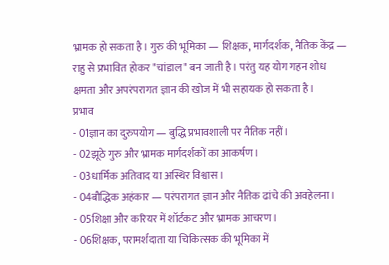भ्रामक हो सकता है। गुरु की भूमिका — शिक्षक, मार्गदर्शक, नैतिक केंद्र — राहु से प्रभावित होकर "चांडाल" बन जाती है। परंतु यह योग गहन शोध क्षमता और अपरंपरागत ज्ञान की खोज में भी सहायक हो सकता है।
प्रभाव
- 01ज्ञान का दुरुपयोग — बुद्धि प्रभावशाली पर नैतिक नहीं।
- 02झूठे गुरु और भ्रामक मार्गदर्शकों का आकर्षण।
- 03धार्मिक अतिवाद या अस्थिर विश्वास।
- 04बौद्धिक अहंकार — परंपरागत ज्ञान और नैतिक ढांचे की अवहेलना।
- 05शिक्षा और करियर में शॉर्टकट और भ्रामक आचरण।
- 06शिक्षक, परामर्शदाता या चिकित्सक की भूमिका में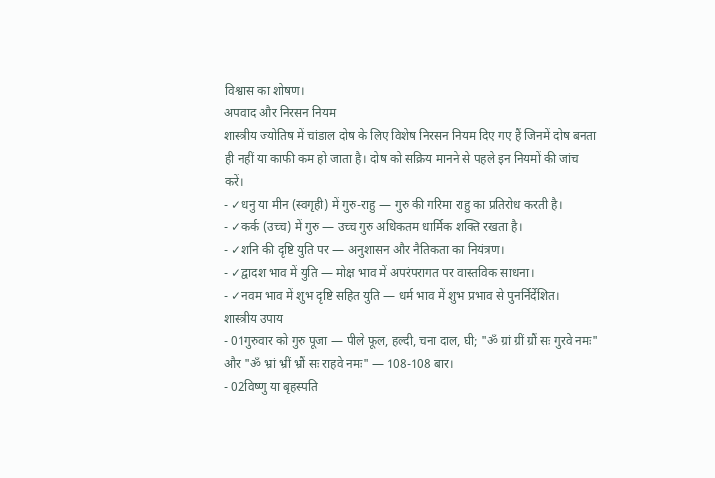विश्वास का शोषण।
अपवाद और निरसन नियम
शास्त्रीय ज्योतिष में चांडाल दोष के लिए विशेष निरसन नियम दिए गए हैं जिनमें दोष बनता ही नहीं या काफी कम हो जाता है। दोष को सक्रिय मानने से पहले इन नियमों की जांच करें।
- ✓धनु या मीन (स्वगृही) में गुरु-राहु — गुरु की गरिमा राहु का प्रतिरोध करती है।
- ✓कर्क (उच्च) में गुरु — उच्च गुरु अधिकतम धार्मिक शक्ति रखता है।
- ✓शनि की दृष्टि युति पर — अनुशासन और नैतिकता का नियंत्रण।
- ✓द्वादश भाव में युति — मोक्ष भाव में अपरंपरागत पर वास्तविक साधना।
- ✓नवम भाव में शुभ दृष्टि सहित युति — धर्म भाव में शुभ प्रभाव से पुनर्निर्देशित।
शास्त्रीय उपाय
- 01गुरुवार को गुरु पूजा — पीले फूल, हल्दी, चना दाल, घी; "ॐ ग्रां ग्रीं ग्रौं सः गुरवे नमः" और "ॐ भ्रां भ्रीं भ्रौं सः राहवे नमः" — 108-108 बार।
- 02विष्णु या बृहस्पति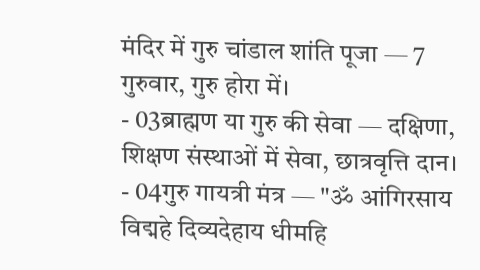मंदिर में गुरु चांडाल शांति पूजा — 7 गुरुवार, गुरु होरा में।
- 03ब्राह्मण या गुरु की सेवा — दक्षिणा, शिक्षण संस्थाओं में सेवा, छात्रवृत्ति दान।
- 04गुरु गायत्री मंत्र — "ॐ आंगिरसाय विद्महे दिव्यदेहाय धीमहि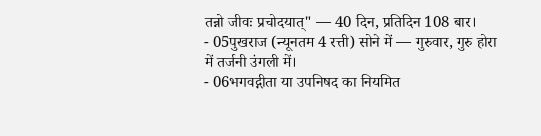तन्नो जीवः प्रचोदयात्" — 40 दिन, प्रतिदिन 108 बार।
- 05पुखराज (न्यूनतम 4 रत्ती) सोने में — गुरुवार, गुरु होरा में तर्जनी उंगली में।
- 06भगवद्गीता या उपनिषद का नियमित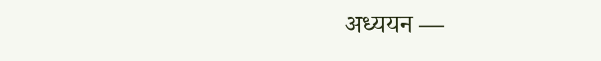अध्ययन —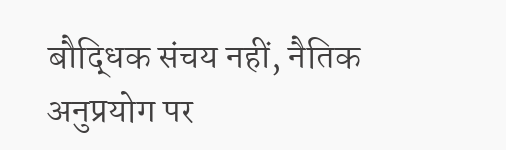बौद्धिक संचय नहीं, नैतिक अनुप्रयोग पर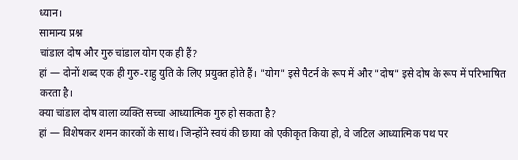ध्यान।
सामान्य प्रश्न
चांडाल दोष और गुरु चांडाल योग एक ही हैं?
हां — दोनों शब्द एक ही गुरु-राहु युति के लिए प्रयुक्त होते हैं। "योग" इसे पैटर्न के रूप में और "दोष" इसे दोष के रूप में परिभाषित करता है।
क्या चांडाल दोष वाला व्यक्ति सच्चा आध्यात्मिक गुरु हो सकता है?
हां — विशेषकर शमन कारकों के साथ। जिन्होंने स्वयं की छाया को एकीकृत किया हो, वे जटिल आध्यात्मिक पथ पर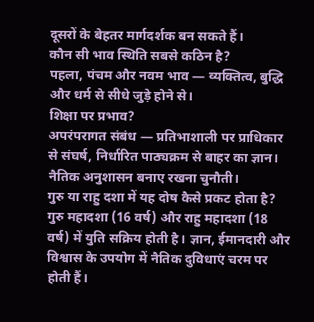दूसरों के बेहतर मार्गदर्शक बन सकते हैं।
कौन सी भाव स्थिति सबसे कठिन है?
पहला, पंचम और नवम भाव — व्यक्तित्व, बुद्धि और धर्म से सीधे जुड़े होने से।
शिक्षा पर प्रभाव?
अपरंपरागत संबंध — प्रतिभाशाली पर प्राधिकार से संघर्ष, निर्धारित पाठ्यक्रम से बाहर का ज्ञान। नैतिक अनुशासन बनाए रखना चुनौती।
गुरु या राहु दशा में यह दोष कैसे प्रकट होता है?
गुरु महादशा (16 वर्ष) और राहु महादशा (18 वर्ष) में युति सक्रिय होती है। ज्ञान, ईमानदारी और विश्वास के उपयोग में नैतिक दुविधाएं चरम पर होती हैं।